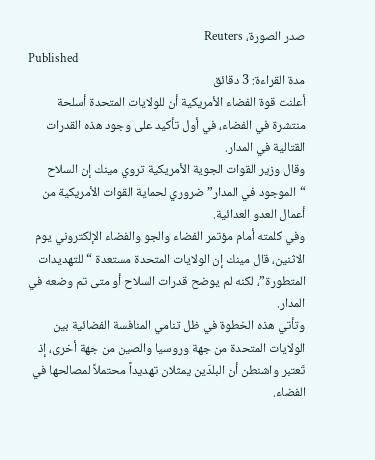صدر الصورة، Reuters
Published
مدة القراءة: 3 دقائق
أعلنت قوة الفضاء الأمريكية أن للولايات المتحدة أسلحة منتشرة في الفضاء، في أول تأكيد على وجود هذه القدرات القتالية في المدار.
وقال وزير القوات الجوية الأمريكية تروي مينك إن السلاح “الموجود في المدار” ضروري لحماية القوات الأمريكية من أعمال العدو العدائية.
وفي كلمته أمام مؤتمر الفضاء والجو والفضاء الإلكتروني يوم الاثنين، قال مينك إن الولايات المتحدة مستعدة “للتهديدات المتطورة”، لكنه لم يوضح قدرات السلاح أو متى تم وضعه في المدار.
وتأتي هذه الخطوة في ظل تنامي المنافسة الفضائية بين الولايات المتحدة من جهة وروسيا والصين من جهة أخرى، إذ تَعتبر واشنطن أن البلدَين يمثلان تهديداً محتملاً لمصالحها في الفضاء.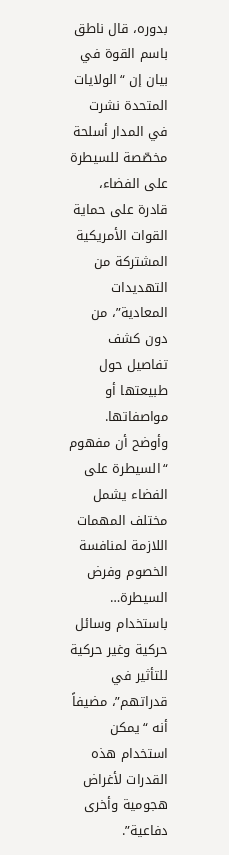بدوره، قال ناطق باسم القوة في بيان إن “الولايات المتحدة نشرت في المدار أسلحة مخصّصة للسيطرة على الفضاء، قادرة على حماية القوات الأمريكية المشتركة من التهديدات المعادية”، من دون كشف تفاصيل حول طبيعتها أو مواصفاتها.
وأوضح أن مفهوم “السيطرة على الفضاء يشمل مختلف المهمات اللازمة لمنافسة الخصوم وفرض السيطرة… باستخدام وسائل حركية وغير حركية للتأثير في قدراتهم”، مضيفاً أنه “يمكن استخدام هذه القدرات لأغراض هجومية وأخرى دفاعية”.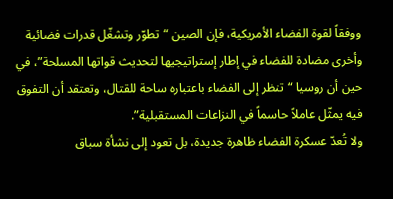ووفقاً لقوة الفضاء الأمريكية، فإن الصين “تطوّر وتشغّل قدرات فضائية وأخرى مضادة للفضاء في إطار إستراتيجيها لتحديث قواتها المسلحة”، في حين أن روسيا “تنظر إلى الفضاء باعتباره ساحة للقتال، وتعتقد أن التفوق فيه يمثّل عاملاً حاسماً في النزاعات المستقبلية”.
ولا تُعدّ عسكرة الفضاء ظاهرة جديدة، بل تعود إلى نشأة سباق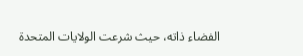الفضاء ذاته، حيث شرعت الولايات المتحدة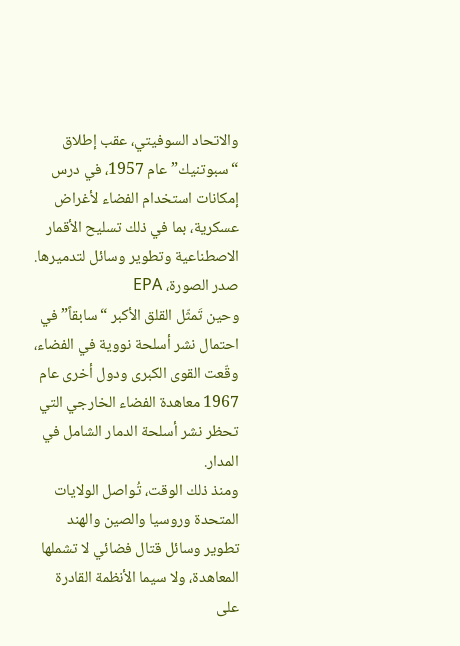والاتحاد السوفيتي، عقب إطلاق “سبوتنيك” عام 1957، في درس إمكانات استخدام الفضاء لأغراض عسكرية، بما في ذلك تسليح الأقمار الاصطناعية وتطوير وسائل لتدميرها.
صدر الصورة، EPA
وحين تَمثّل القلق الأكبر “سابقاً” في احتمال نشر أسلحة نووية في الفضاء، وقّعت القوى الكبرى ودول أخرى عام 1967 معاهدة الفضاء الخارجي التي تحظر نشر أسلحة الدمار الشامل في المدار.
ومنذ ذلك الوقت، تُواصل الولايات المتحدة وروسيا والصين والهند تطوير وسائل قتال فضائي لا تشملها المعاهدة، ولا سيما الأنظمة القادرة على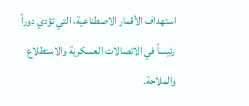استهداف الأقمار الاصطناعية، التي تؤدي دوراً رئيساً في الاتصالات العسكرية والاستطلاع والملاحة.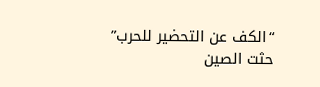“الكف عن التحضير للحرب”
حثت الصين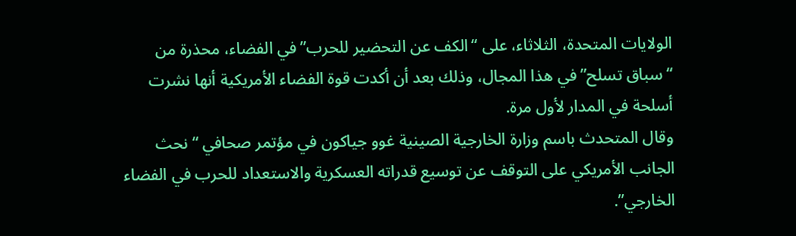الولايات المتحدة، الثلاثاء، على “الكف عن التحضير للحرب” في الفضاء، محذرة من “سباق تسلح” في هذا المجال، وذلك بعد أن أكدت قوة الفضاء الأمريكية أنها نشرت أسلحة في المدار لأول مرة.
وقال المتحدث باسم وزارة الخارجية الصينية غوو جياكون في مؤتمر صحافي “نحث الجانب الأمريكي على التوقف عن توسيع قدراته العسكرية والاستعداد للحرب في الفضاء الخارجي”.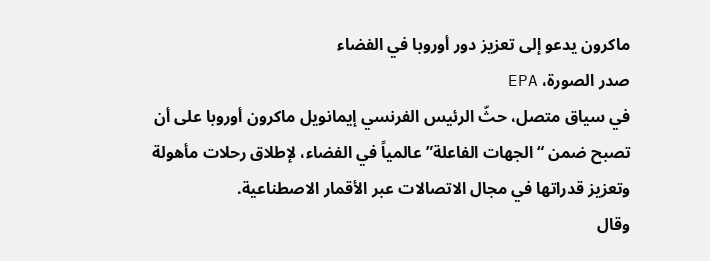ماكرون يدعو إلى تعزيز دور أوروبا في الفضاء
صدر الصورة، EPA
في سياق متصل، حثّ الرئيس الفرنسي إيمانويل ماكرون أوروبا على أن تصبح ضمن “الجهات الفاعلة” عالمياً في الفضاء، لإطلاق رحلات مأهولة وتعزيز قدراتها في مجال الاتصالات عبر الأقمار الاصطناعية.
وقال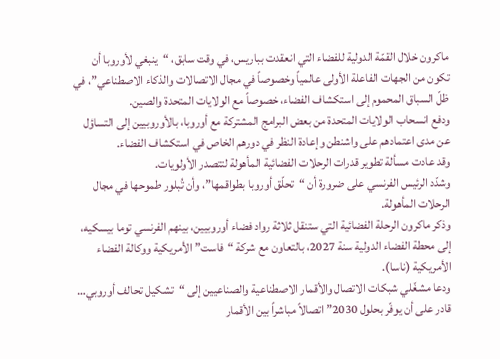ماكرون خلال القمّة الدولية للفضاء التي انعقدت بباريس، في وقت سابق، “ينبغي لأوروبا أن تكون من الجهات الفاعلة الأولى عالمياً وخصوصاً في مجال الاتصالات والذكاء الاصطناعي”، في ظلّ السباق المحموم إلى استكشاف الفضاء، خصوصاً مع الولايات المتحدة والصين.
ودفع انسحاب الولايات المتحدة من بعض البرامج المشتركة مع أوروبا، بالأوروبيين إلى التساؤل عن مدى اعتمادهم على واشنطن وإعادة النظر في دورهم الخاص في استكشاف الفضاء.
وقد عادت مسألة تطوير قدرات الرحلات الفضائية المأهولة لتتصدر الأولويات.
وشدّد الرئيس الفرنسي على ضرورة أن “تحلّق أوروبا بطواقمها”، وأن تُبلور طموحها في مجال الرحلات المأهولة.
وذكر ماكرون الرحلة الفضائية التي ستنقل ثلاثة رواد فضاء أوروبيين، بينهم الفرنسي توما بيسكيه، إلى محطة الفضاء الدولية سنة 2027، بالتعاون مع شركة “فاست” الأمريكية ووكالة الفضاء الأمريكية (ناسا).
ودعا مشغّلي شبكات الاتصال والأقمار الاصطناعية والصناعيين إلى “تشكيل تحالف أوروبي… قادر على أن يوفّر بحلول 2030” اتصالاً مباشراً بين الأقمار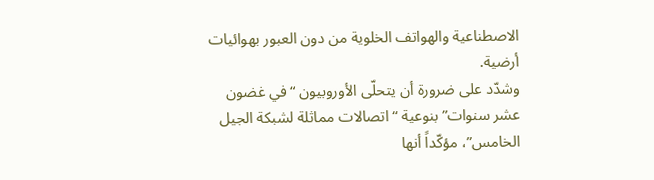الاصطناعية والهواتف الخلوية من دون العبور بهوائيات أرضية.
وشدّد على ضرورة أن يتحلّى الأوروبيون “في غضون عشر سنوات” بنوعية “اتصالات مماثلة لشبكة الجيل الخامس”، مؤكّداً أنها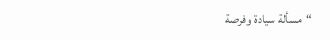“مسألة سيادة وفرصة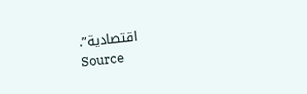اقتصادية”.
Source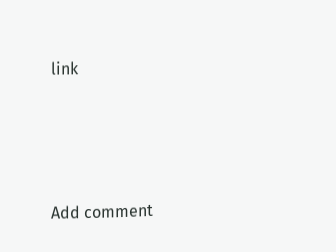link




Add comment